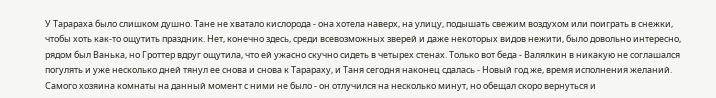У Тарараха было слишком душно. Тане не хватало кислорода - она хотела наверх, на улицу, подышать свежим воздухом или поиграть в снежки, чтобы хоть как-то ощутить праздник. Нет, конечно здесь, среди всевозможных зверей и даже некоторых видов нежити, было довольно интересно, рядом был Ванька, но Гроттер вдруг ощутила, что ей ужасно скучно сидеть в четырех стенах. Только вот беда - Валялкин в никакую не соглашался погулять и уже несколько дней тянул ее снова и снова к Тарараху, и Таня сегодня наконец сдалась - Новый год же, время исполнения желаний.
Самого хозяина комнаты на данный момент с ними не было - он отлучился на несколько минут, но обещал скоро вернуться и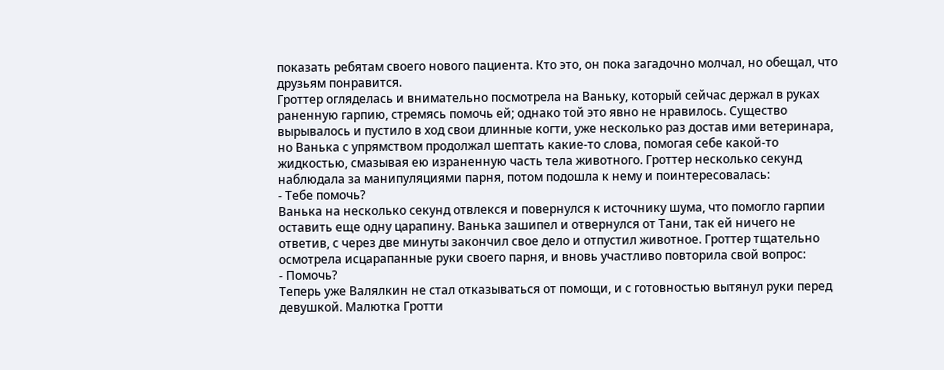показать ребятам своего нового пациента. Кто это, он пока загадочно молчал, но обещал, что друзьям понравится.
Гроттер огляделась и внимательно посмотрела на Ваньку, который сейчас держал в руках раненную гарпию, стремясь помочь ей; однако той это явно не нравилось. Существо вырывалось и пустило в ход свои длинные когти, уже несколько раз достав ими ветеринара, но Ванька с упрямством продолжал шептать какие-то слова, помогая себе какой-то жидкостью, смазывая ею израненную часть тела животного. Гроттер несколько секунд наблюдала за манипуляциями парня, потом подошла к нему и поинтересовалась:
- Тебе помочь?
Ванька на несколько секунд отвлекся и повернулся к источнику шума, что помогло гарпии оставить еще одну царапину. Ванька зашипел и отвернулся от Тани, так ей ничего не ответив, с через две минуты закончил свое дело и отпустил животное. Гроттер тщательно осмотрела исцарапанные руки своего парня, и вновь участливо повторила свой вопрос:
- Помочь?
Теперь уже Валялкин не стал отказываться от помощи, и с готовностью вытянул руки перед девушкой. Малютка Гротти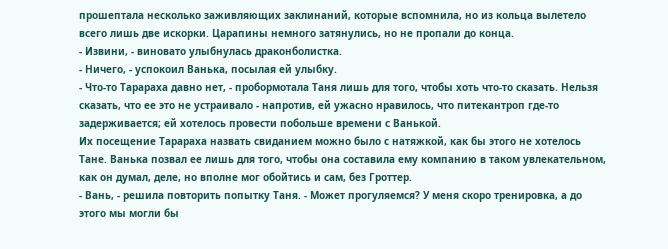прошептала несколько заживляющих заклинаний, которые вспомнила, но из кольца вылетело всего лишь две искорки. Царапины немного затянулись, но не пропали до конца.
- Извини, - виновато улыбнулась драконболистка.
- Ничего, - успокоил Ванька, посылая ей улыбку.
- Что-то Тарараха давно нет, - пробормотала Таня лишь для того, чтобы хоть что-то сказать. Нельзя сказать, что ее это не устраивало - напротив, ей ужасно нравилось, что питекантроп где-то задерживается; ей хотелось провести побольше времени с Ванькой.
Их посещение Тарараха назвать свиданием можно было с натяжкой, как бы этого не хотелось Тане. Ванька позвал ее лишь для того, чтобы она составила ему компанию в таком увлекательном, как он думал, деле, но вполне мог обойтись и сам, без Гроттер.
- Вань, - решила повторить попытку Таня. - Может прогуляемся? У меня скоро тренировка, а до этого мы могли бы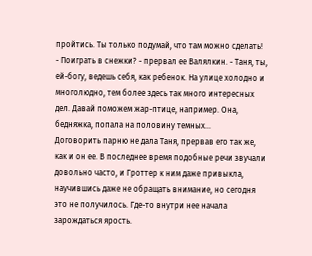пройтись. Ты только подумай, что там можно сделать!
- Поиграть в снежки? - прервал ее Валялкин. - Таня, ты, ей-богу, ведешь себя, как ребенок. На улице холодно и многолюдно, тем более здесь так много интересных дел. Давай поможем жар-птице, например. Она, бедняжка, попала на половину темных…
Договорить парню не дала Таня, прервав его так же, как и он ее. В последнее время подобные речи звучали довольно часто, и Гроттер к ним даже привыкла, научившись даже не обращать внимание, но сегодня это не получилось. Где-то внутри нее начала зарождаться ярость.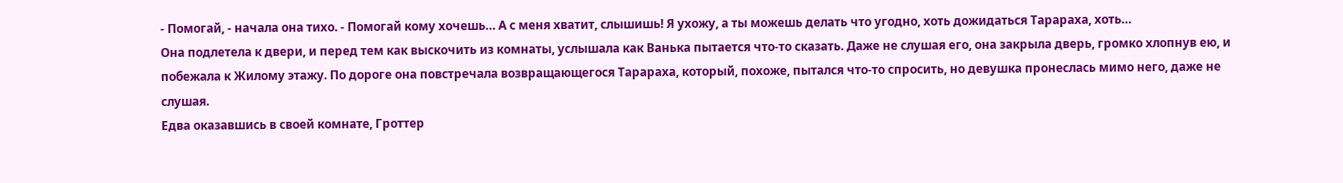- Помогай, - начала она тихо. - Помогай кому хочешь… А с меня хватит, слышишь! Я ухожу, а ты можешь делать что угодно, хоть дожидаться Тарараха, хоть…
Она подлетела к двери, и перед тем как выскочить из комнаты, услышала как Ванька пытается что-то сказать. Даже не слушая его, она закрыла дверь, громко хлопнув ею, и побежала к Жилому этажу. По дороге она повстречала возвращающегося Тарараха, который, похоже, пытался что-то спросить, но девушка пронеслась мимо него, даже не слушая.
Едва оказавшись в своей комнате, Гроттер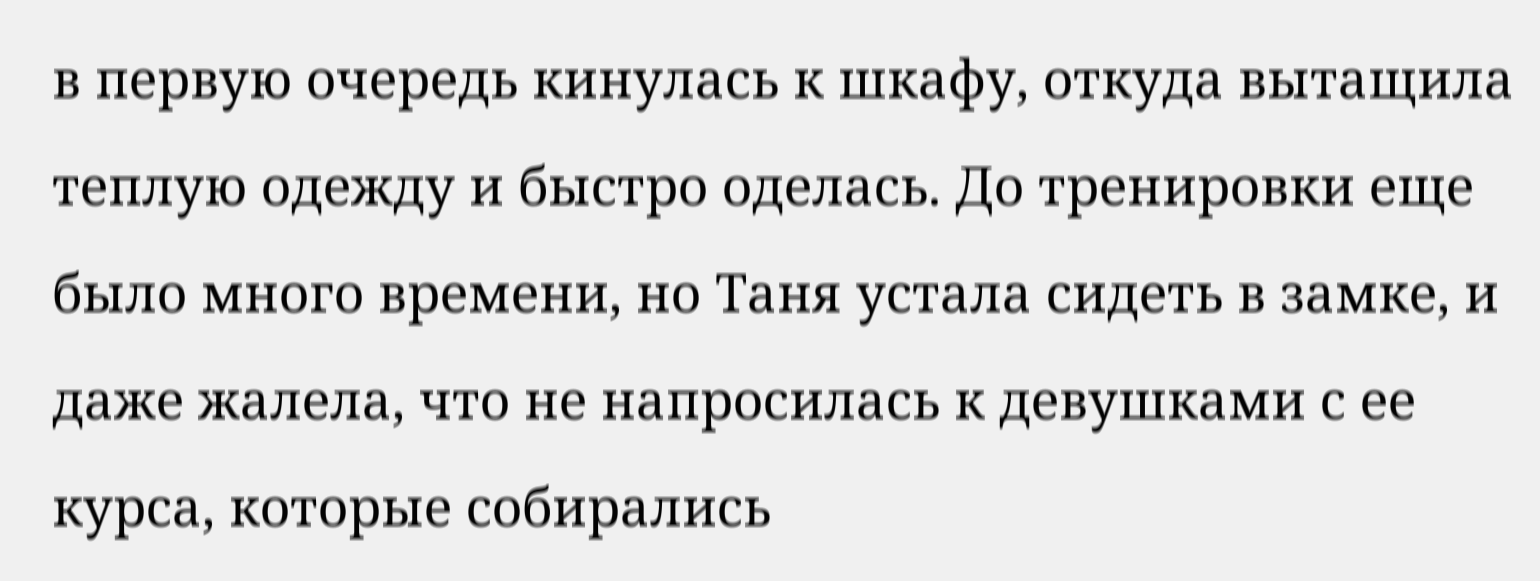в первую очередь кинулась к шкафу, откуда вытащила теплую одежду и быстро оделась. До тренировки еще было много времени, но Таня устала сидеть в замке, и даже жалела, что не напросилась к девушками с ее курса, которые собирались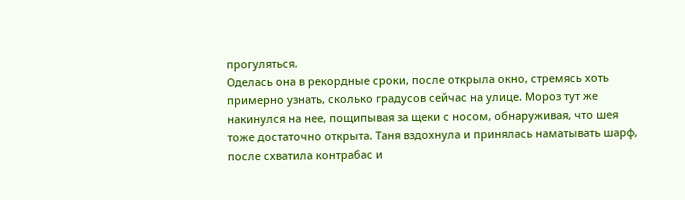прогуляться.
Оделась она в рекордные сроки, после открыла окно, стремясь хоть примерно узнать, сколько градусов сейчас на улице. Мороз тут же накинулся на нее, пощипывая за щеки с носом, обнаруживая, что шея тоже достаточно открыта. Таня вздохнула и принялась наматывать шарф, после схватила контрабас и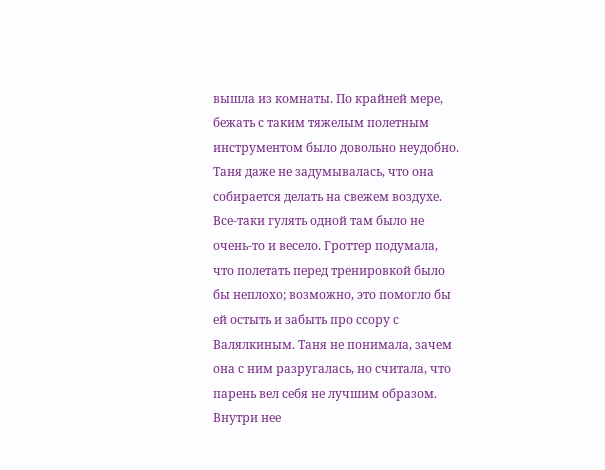вышла из комнаты. По крайней мере, бежать с таким тяжелым полетным инструментом было довольно неудобно.
Таня даже не задумывалась, что она собирается делать на свежем воздухе. Все-таки гулять одной там было не очень-то и весело. Гроттер подумала, что полетать перед тренировкой было бы неплохо; возможно, это помогло бы ей остыть и забыть про ссору с Валялкиным. Таня не понимала, зачем она с ним разругалась, но считала, что парень вел себя не лучшим образом. Внутри нее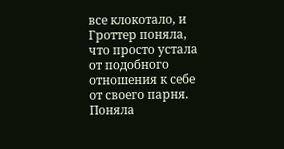все клокотало, и Гроттер поняла, что просто устала от подобного отношения к себе от своего парня. Поняла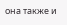она также и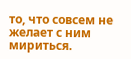то, что совсем не желает с ним мириться.